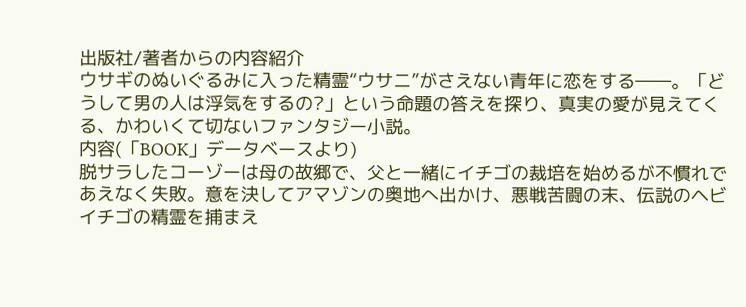出版社/著者からの内容紹介
ウサギのぬいぐるみに入った精霊“ウサニ”がさえない青年に恋をする――。「どうして男の人は浮気をするの?」という命題の答えを探り、真実の愛が見えてくる、かわいくて切ないファンタジー小説。
内容(「BOOK」データベースより)
脱サラしたコーゾーは母の故郷で、父と一緒にイチゴの裁培を始めるが不慣れであえなく失敗。意を決してアマゾンの奥地へ出かけ、悪戦苦闘の末、伝説のヘビイチゴの精霊を捕まえ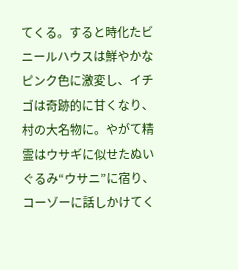てくる。すると時化たビニールハウスは鮮やかなピンク色に激変し、イチゴは奇跡的に甘くなり、村の大名物に。やがて精霊はウサギに似せたぬいぐるみ“ウサニ”に宿り、コーゾーに話しかけてく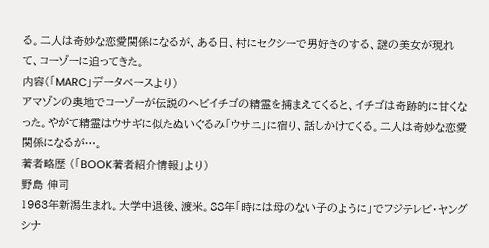る。二人は奇妙な恋愛関係になるが、ある日、村にセクシーで男好きのする、謎の美女が現れて、コーゾーに迫ってきた。
内容(「MARC」データベースより)
アマゾンの奥地でコーゾーが伝説のヘビイチゴの精霊を捕まえてくると、イチゴは奇跡的に甘くなった。やがて精霊はウサギに似たぬいぐるみ「ウサニ」に宿り、話しかけてくる。二人は奇妙な恋愛関係になるが…。
著者略歴 (「BOOK著者紹介情報」より)
野島 伸司
1963年新潟生まれ。大学中退後、渡米。88年「時には母のない子のように」でフジテレビ・ヤングシナ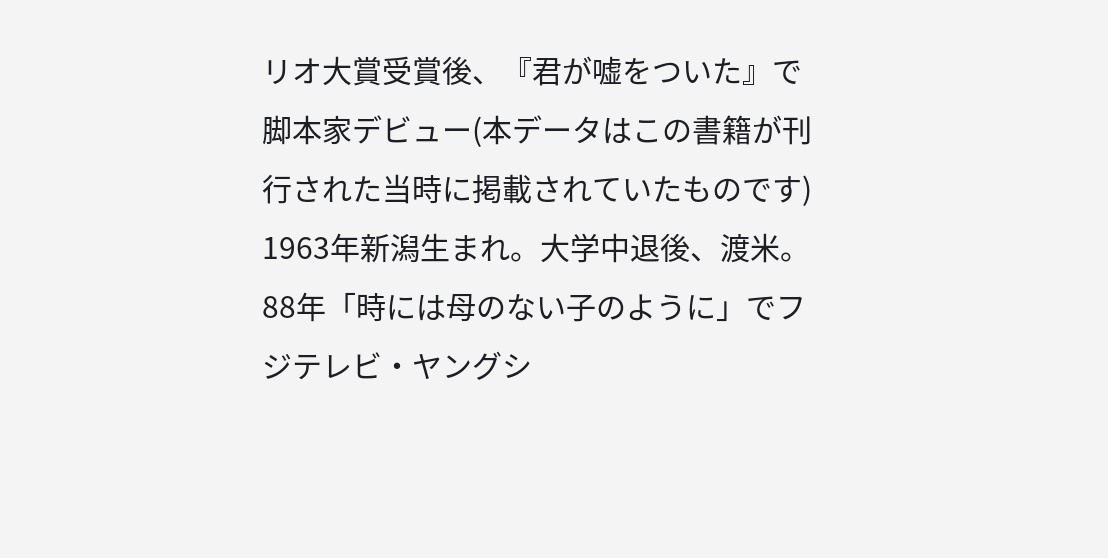リオ大賞受賞後、『君が嘘をついた』で脚本家デビュー(本データはこの書籍が刊行された当時に掲載されていたものです)
1963年新潟生まれ。大学中退後、渡米。88年「時には母のない子のように」でフジテレビ・ヤングシ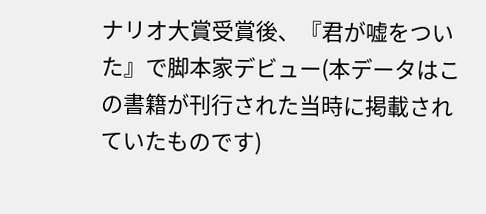ナリオ大賞受賞後、『君が嘘をついた』で脚本家デビュー(本データはこの書籍が刊行された当時に掲載されていたものです)